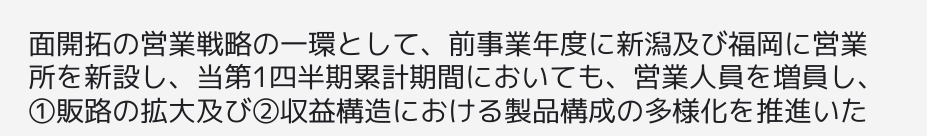面開拓の営業戦略の一環として、前事業年度に新潟及び福岡に営業所を新設し、当第1四半期累計期間においても、営業人員を増員し、①販路の拡大及び②収益構造における製品構成の多様化を推進いた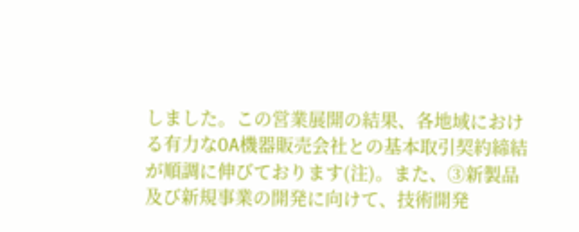しました。この営業展開の結果、各地域における有力なOA機器販売会社との基本取引契約締結が順調に伸びております(注)。また、③新製品及び新規事業の開発に向けて、技術開発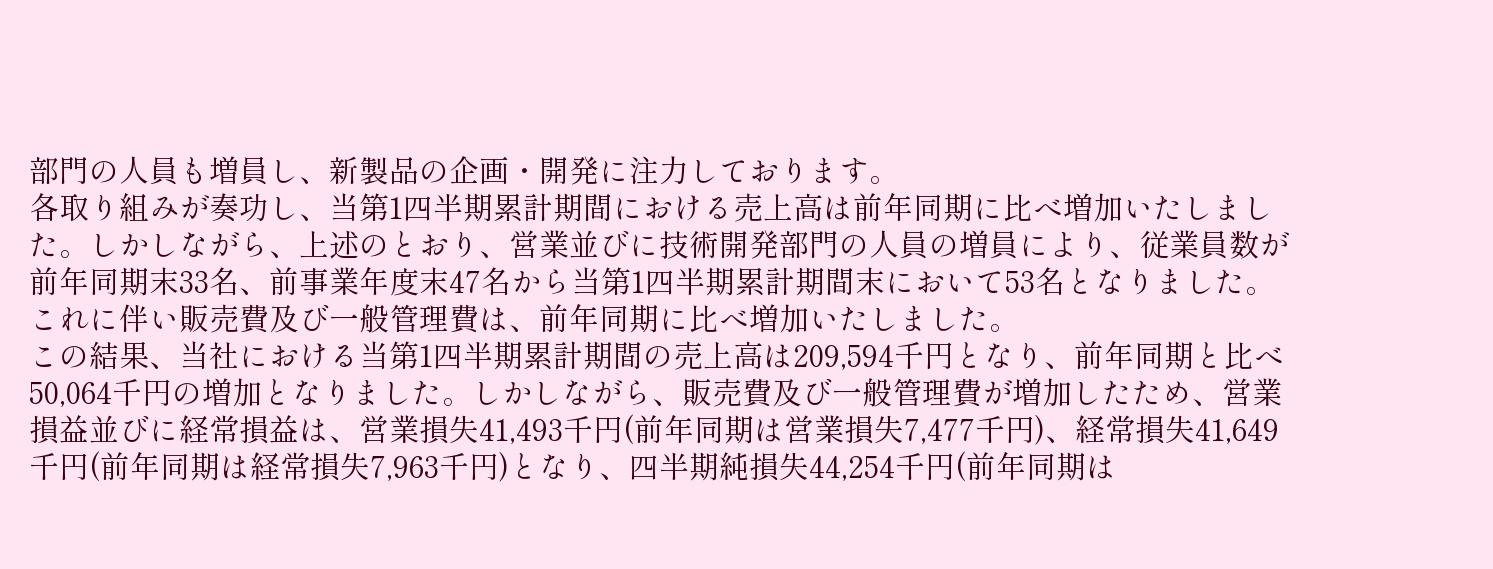部門の人員も増員し、新製品の企画・開発に注力しております。
各取り組みが奏功し、当第1四半期累計期間における売上高は前年同期に比べ増加いたしました。しかしながら、上述のとおり、営業並びに技術開発部門の人員の増員により、従業員数が前年同期末33名、前事業年度末47名から当第1四半期累計期間末において53名となりました。これに伴い販売費及び一般管理費は、前年同期に比べ増加いたしました。
この結果、当社における当第1四半期累計期間の売上高は209,594千円となり、前年同期と比べ50,064千円の増加となりました。しかしながら、販売費及び一般管理費が増加したため、営業損益並びに経常損益は、営業損失41,493千円(前年同期は営業損失7,477千円)、経常損失41,649千円(前年同期は経常損失7,963千円)となり、四半期純損失44,254千円(前年同期は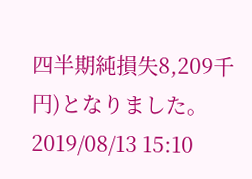四半期純損失8,209千円)となりました。
2019/08/13 15:10